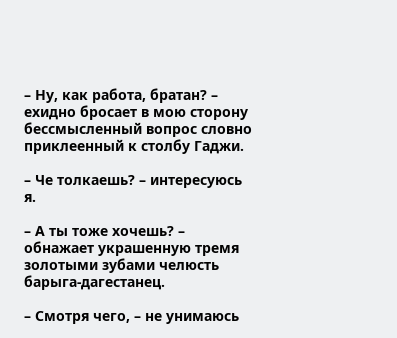– Ну, как работа, братан? – ехидно бросает в мою сторону бессмысленный вопрос словно приклеенный к столбу Гаджи.

– Че толкаешь? – интересуюсь я.

– А ты тоже хочешь? – обнажает украшенную тремя золотыми зубами челюсть барыга-дагестанец.

– Смотря чего, – не унимаюсь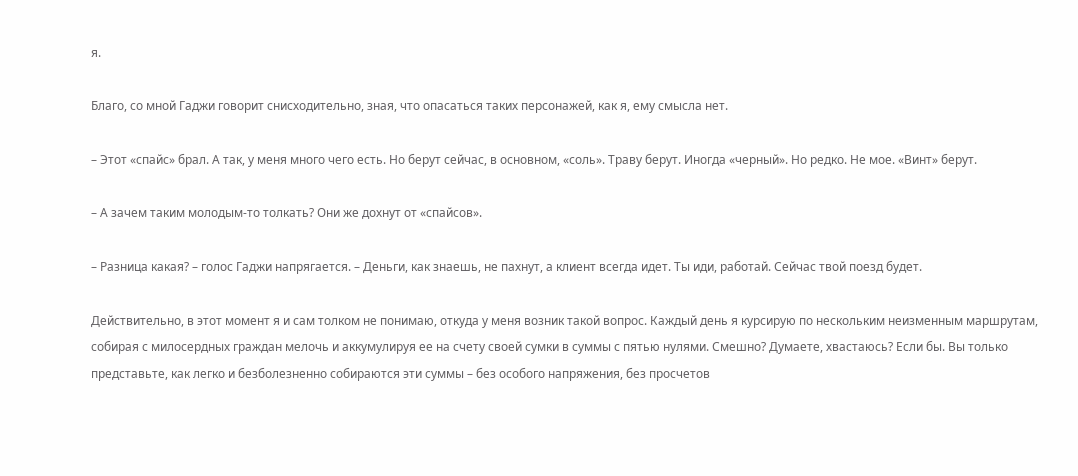я.

Благо, со мной Гаджи говорит снисходительно, зная, что опасаться таких персонажей, как я, ему смысла нет.

– Этот «спайс» брал. А так, у меня много чего есть. Но берут сейчас, в основном, «соль». Траву берут. Иногда «черный». Но редко. Не мое. «Винт» берут.

– А зачем таким молодым-то толкать? Они же дохнут от «спайсов».

– Разница какая? – голос Гаджи напрягается. – Деньги, как знаешь, не пахнут, а клиент всегда идет. Ты иди, работай. Сейчас твой поезд будет.

Действительно, в этот момент я и сам толком не понимаю, откуда у меня возник такой вопрос. Каждый день я курсирую по нескольким неизменным маршрутам, собирая с милосердных граждан мелочь и аккумулируя ее на счету своей сумки в суммы с пятью нулями. Смешно? Думаете, хвастаюсь? Если бы. Вы только представьте, как легко и безболезненно собираются эти суммы – без особого напряжения, без просчетов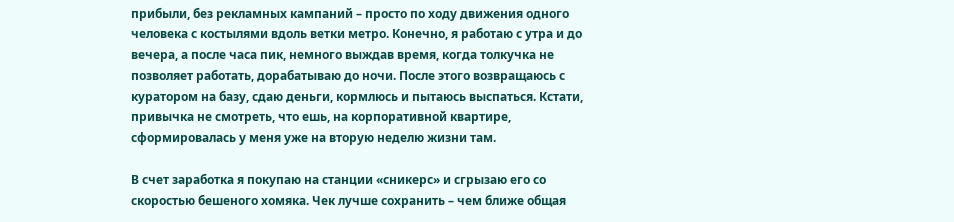прибыли, без рекламных кампаний – просто по ходу движения одного человека с костылями вдоль ветки метро. Конечно, я работаю с утра и до вечера, а после часа пик, немного выждав время, когда толкучка не позволяет работать, дорабатываю до ночи. После этого возвращаюсь с куратором на базу, сдаю деньги, кормлюсь и пытаюсь выспаться. Кстати, привычка не смотреть, что ешь, на корпоративной квартире, сформировалась у меня уже на вторую неделю жизни там.

В счет заработка я покупаю на станции «сникерс» и сгрызаю его со скоростью бешеного хомяка. Чек лучше сохранить – чем ближе общая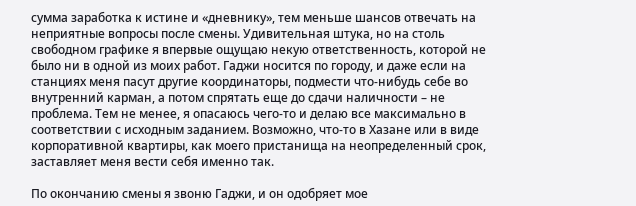сумма заработка к истине и «дневнику», тем меньше шансов отвечать на неприятные вопросы после смены. Удивительная штука, но на столь свободном графике я впервые ощущаю некую ответственность, которой не было ни в одной из моих работ. Гаджи носится по городу, и даже если на станциях меня пасут другие координаторы, подмести что-нибудь себе во внутренний карман, а потом спрятать еще до сдачи наличности – не проблема. Тем не менее, я опасаюсь чего-то и делаю все максимально в соответствии с исходным заданием. Возможно, что-то в Хазане или в виде корпоративной квартиры, как моего пристанища на неопределенный срок, заставляет меня вести себя именно так.

По окончанию смены я звоню Гаджи, и он одобряет мое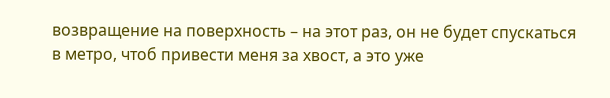возвращение на поверхность – на этот раз, он не будет спускаться в метро, чтоб привести меня за хвост, а это уже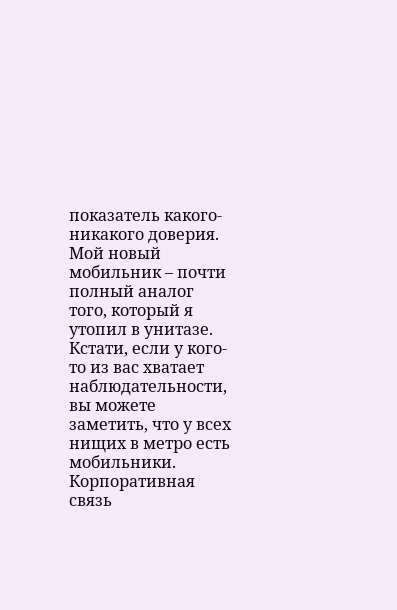показатель какого-никакого доверия. Мой новый мобильник – почти полный аналог того, который я утопил в унитазе. Кстати, если у кого-то из вас хватает наблюдательности, вы можете заметить, что у всех нищих в метро есть мобильники. Корпоративная связь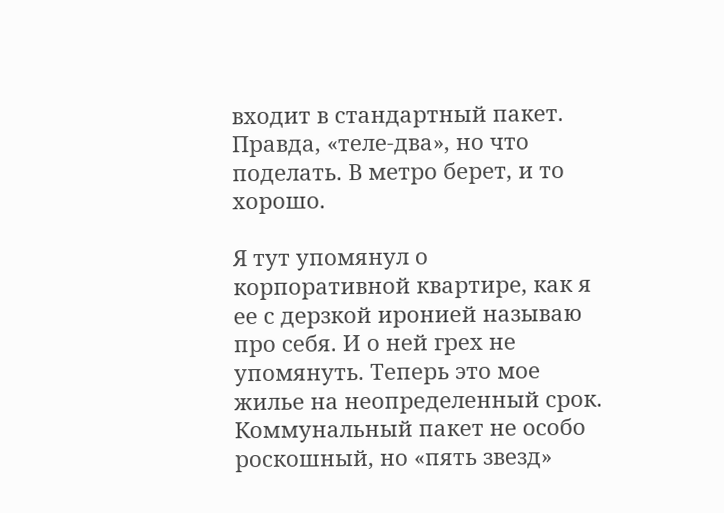входит в стандартный пакет. Правда, «теле-два», но что поделать. В метро берет, и то хорошо.

Я тут упомянул о корпоративной квартире, как я ее с дерзкой иронией называю про себя. И о ней грех не упомянуть. Теперь это мое жилье на неопределенный срок. Коммунальный пакет не особо роскошный, но «пять звезд»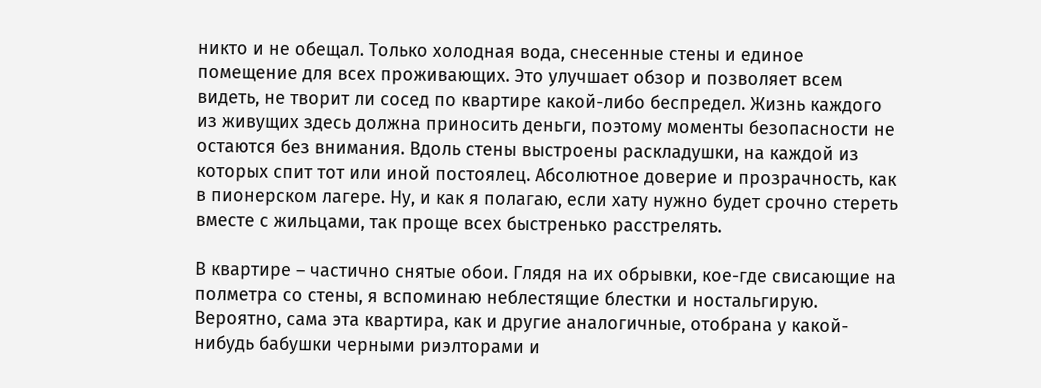никто и не обещал. Только холодная вода, снесенные стены и единое помещение для всех проживающих. Это улучшает обзор и позволяет всем видеть, не творит ли сосед по квартире какой-либо беспредел. Жизнь каждого из живущих здесь должна приносить деньги, поэтому моменты безопасности не остаются без внимания. Вдоль стены выстроены раскладушки, на каждой из которых спит тот или иной постоялец. Абсолютное доверие и прозрачность, как в пионерском лагере. Ну, и как я полагаю, если хату нужно будет срочно стереть вместе с жильцами, так проще всех быстренько расстрелять.

В квартире – частично снятые обои. Глядя на их обрывки, кое-где свисающие на полметра со стены, я вспоминаю неблестящие блестки и ностальгирую. Вероятно, сама эта квартира, как и другие аналогичные, отобрана у какой-нибудь бабушки черными риэлторами и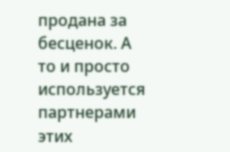продана за бесценок. А то и просто используется партнерами этих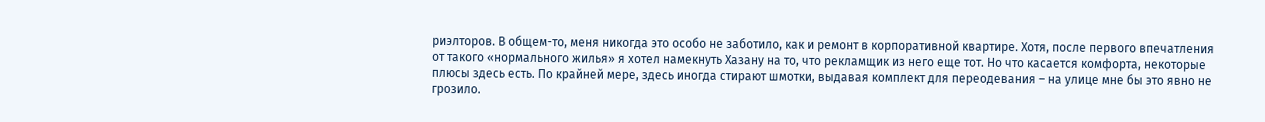риэлторов. В общем-то, меня никогда это особо не заботило, как и ремонт в корпоративной квартире. Хотя, после первого впечатления от такого «нормального жилья» я хотел намекнуть Хазану на то, что рекламщик из него еще тот. Но что касается комфорта, некоторые плюсы здесь есть. По крайней мере, здесь иногда стирают шмотки, выдавая комплект для переодевания – на улице мне бы это явно не грозило.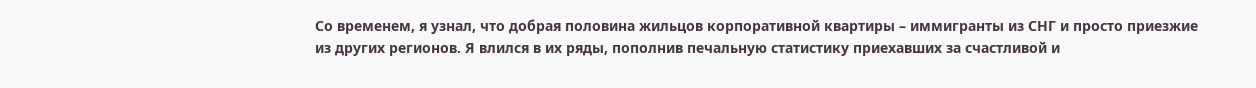Со временем, я узнал, что добрая половина жильцов корпоративной квартиры – иммигранты из СНГ и просто приезжие из других регионов. Я влился в их ряды, пополнив печальную статистику приехавших за счастливой и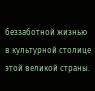беззаботной жизнью в культурной столице этой великой страны.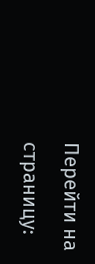Перейти на страницу: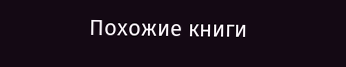Похожие книги